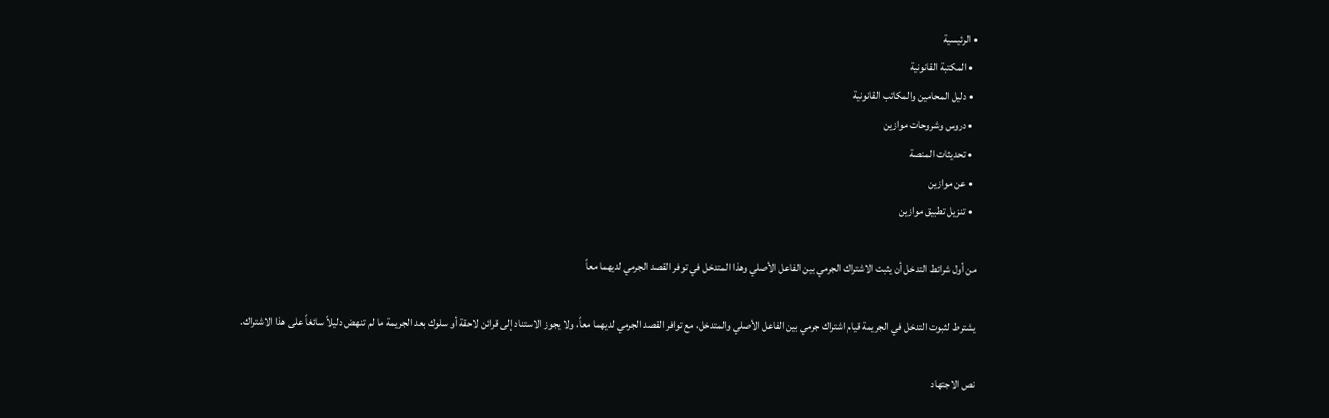• الرئيسية
  • المكتبة القانونية
  • دليل المحامين والمكاتب القانونية
  • دروس وشروحات موازين
  • تحديثات المنصة
  • عن موازين
  • تنزيل تطبيق موازين

من أول شرائط التدخل أن يثبت الاشتراك الجرمي بين الفاعل الأصلي وهذا المتدخل في توفر القصد الجرمي لديهما معاً

يشترط لثبوت التدخل في الجريمة قيام اشتراك جرمي بين الفاعل الأصلي والمتدخل، مع توافر القصد الجرمي لديهما معاً، ولا يجوز الاستناد إلى قرائن لاحقة أو سلوك بعد الجريمة ما لم تنهض دليلاً سائغاً على هذا الاشتراك.

نص الاجتهاد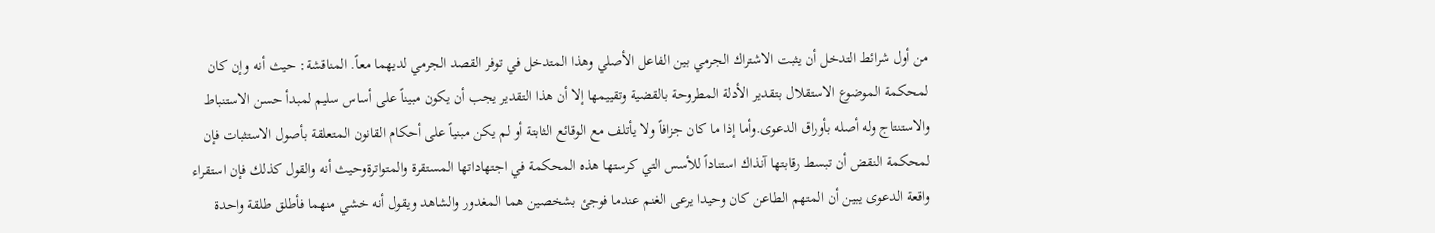من أول شرائط التدخل أن يثبت الاشتراك الجرمي بين الفاعل الأصلي وهذا المتدخل في توفر القصد الجرمي لديهما معاً. المناقشة: حيث أنه وإن كان لمحكمة الموضوع الاستقلال بتقدير الأدلة المطروحة بالقضية وتقييمها إلا أن هذا التقدير يجب أن يكون مبيناً على أساس سليم لمبدأ حسن الاستنباط والاستنتاج وله أصله بأوراق الدعوى.وأما إذا ما كان جزافاً ولا يأتلف مع الوقائع الثابتة أو لم يكن مبنياً على أحكام القانون المتعلقة بأصول الاستثبات فإن لمحكمة النقض أن تبسط رقابتها آنذاك استناداً للأسس التي كرستها هذه المحكمة في اجتهاداتها المستقرة والمتواترةوحيث أنه والقول كذلك فإن استقراء واقعة الدعوى يبين أن المتهم الطاعن كان وحيدا يرعى الغنم عندما فوجئ بشخصين هما المغدور والشاهد ويقول أنه خشي منهما فأطلق طلقة واحدة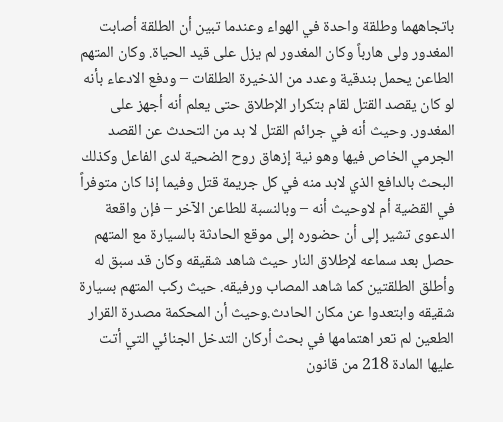باتجاههما وطلقة واحدة في الهواء وعندما تبين أن الطلقة أصابت المغدور ولى هارباً وكان المغدور لم يزل على قيد الحياة. وكان المتهم الطاعن يحمل بندقية وعدد من الذخيرة الطلقات – ودفع الادعاء بأنه لو كان يقصد القتل لقام بتكرار الإطلاق حتى يعلم أنه أجهز على المغدور. وحيث أنه في جرائم القتل لا بد من التحدث عن القصد الجرمي الخاص فيها وهو نية إزهاق روح الضحية لدى الفاعل وكذلك البحث بالدافع الذي لابد منه في كل جريمة قتل وفيما إذا كان متوفراً في القضية أم لاوحيث أنه – وبالنسبة للطاعن الآخر – فإن واقعة الدعوى تشير إلى أن حضوره إلى موقع الحادثة بالسيارة مع المتهم حصل بعد سماعه لإطلاق النار حيث شاهد شقيقه وكان قد سبق له وأطلق الطلقتين كما شاهد المصاب ورفيقه. حيث ركب المتهم بسيارة شقيقه وابتعدوا عن مكان الحادث.وحيث أن المحكمة مصدرة القرار الطعين لم تعر اهتمامها في بحث أركان التدخل الجنائي التي أتت عليها المادة 218 من قانون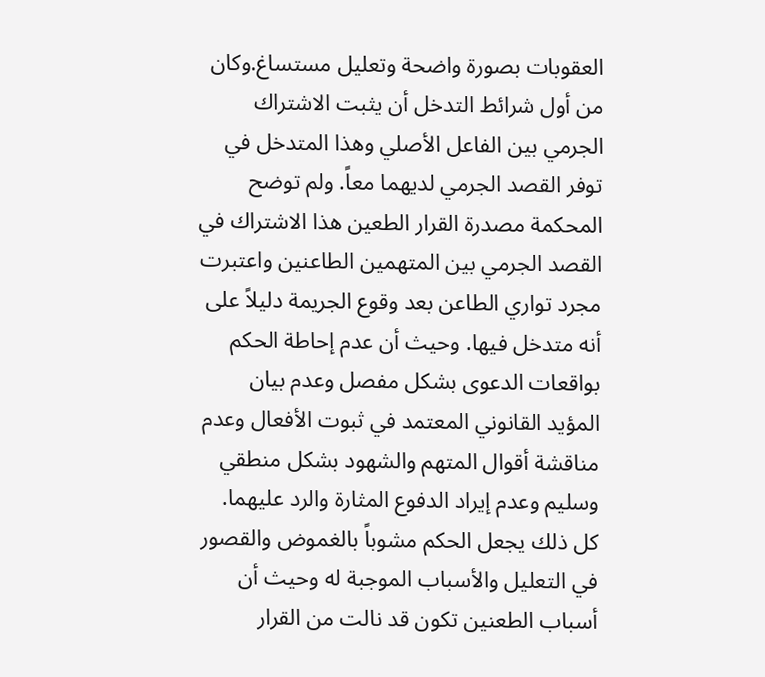العقوبات بصورة واضحة وتعليل مستساغ.وكان من أول شرائط التدخل أن يثبت الاشتراك الجرمي بين الفاعل الأصلي وهذا المتدخل في توفر القصد الجرمي لديهما معاً. ولم توضح المحكمة مصدرة القرار الطعين هذا الاشتراك في القصد الجرمي بين المتهمين الطاعنين واعتبرت مجرد تواري الطاعن بعد وقوع الجريمة دليلاً على أنه متدخل فيها. وحيث أن عدم إحاطة الحكم بواقعات الدعوى بشكل مفصل وعدم بيان المؤيد القانوني المعتمد في ثبوت الأفعال وعدم مناقشة أقوال المتهم والشهود بشكل منطقي وسليم وعدم إيراد الدفوع المثارة والرد عليهما. كل ذلك يجعل الحكم مشوباً بالغموض والقصور في التعليل والأسباب الموجبة له وحيث أن أسباب الطعنين تكون قد نالت من القرار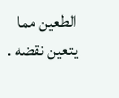الطعين مما يتعين نقضه .